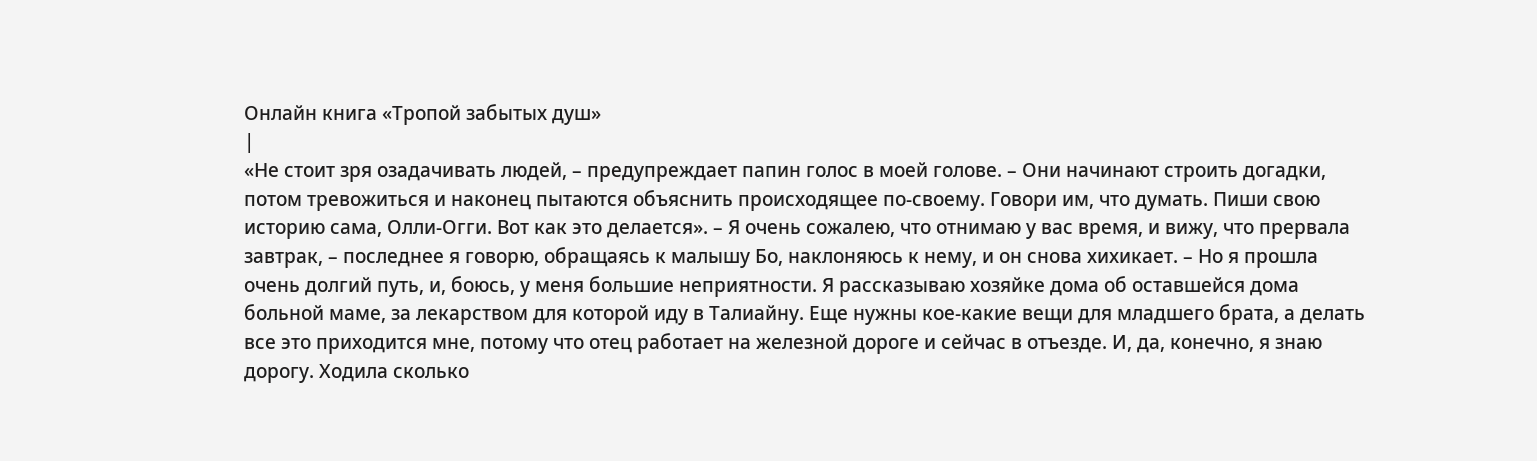Онлайн книга «Тропой забытых душ»
|
«Не стоит зря озадачивать людей, – предупреждает папин голос в моей голове. – Они начинают строить догадки, потом тревожиться и наконец пытаются объяснить происходящее по-своему. Говори им, что думать. Пиши свою историю сама, Олли-Огги. Вот как это делается». – Я очень сожалею, что отнимаю у вас время, и вижу, что прервала завтрак, – последнее я говорю, обращаясь к малышу Бо, наклоняюсь к нему, и он снова хихикает. – Но я прошла очень долгий путь, и, боюсь, у меня большие неприятности. Я рассказываю хозяйке дома об оставшейся дома больной маме, за лекарством для которой иду в Талиайну. Еще нужны кое‑какие вещи для младшего брата, а делать все это приходится мне, потому что отец работает на железной дороге и сейчас в отъезде. И, да, конечно, я знаю дорогу. Ходила сколько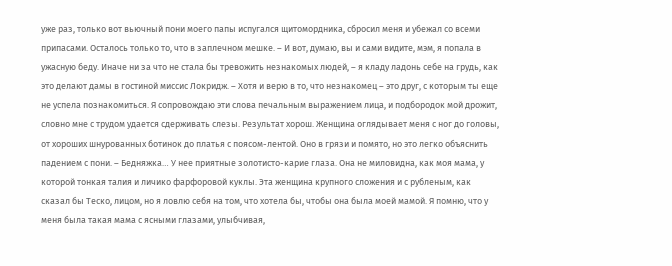уже раз, только вот вьючный пони моего папы испугался щитомордника, сбросил меня и убежал со всеми припасами. Осталось только то, что в заплечном мешке. – И вот, думаю, вы и сами видите, мэм, я попала в ужасную беду. Иначе ни за что не стала бы тревожить незнакомых людей, – я кладу ладонь себе на грудь, как это делают дамы в гостиной миссис Локридж. – Хотя и верю в то, что незнакомец – это друг, с которым ты еще не успела познакомиться. Я сопровождаю эти слова печальным выражением лица, и подбородок мой дрожит, словно мне с трудом удается сдерживать слезы. Результат хорош. Женщина оглядывает меня с ног до головы, от хороших шнурованных ботинок до платья с поясом-лентой. Оно в грязи и помято, но это легко объяснить падением с пони. – Бедняжка… У нее приятные золотисто-карие глаза. Она не миловидна, как моя мама, у которой тонкая талия и личико фарфоровой куклы. Эта женщина крупного сложения и с рубленым, как сказал бы Теско, лицом, но я ловлю себя на том, что хотела бы, чтобы она была моей мамой. Я помню, что у меня была такая мама с ясными глазами, улыбчивая,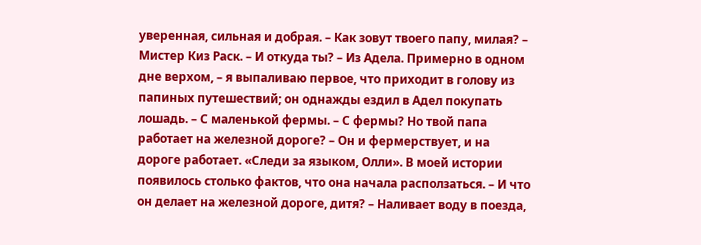уверенная, сильная и добрая. – Как зовут твоего папу, милая? – Мистер Киз Раск. – И откуда ты? – Из Адела. Примерно в одном дне верхом, – я выпаливаю первое, что приходит в голову из папиных путешествий; он однажды ездил в Адел покупать лошадь. – С маленькой фермы. – С фермы? Но твой папа работает на железной дороге? – Он и фермерствует, и на дороге работает. «Следи за языком, Олли». В моей истории появилось столько фактов, что она начала расползаться. – И что он делает на железной дороге, дитя? – Наливает воду в поезда,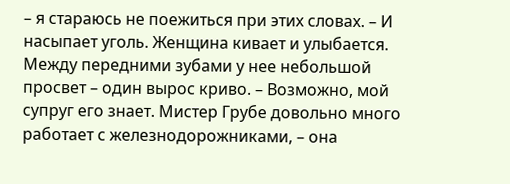– я стараюсь не поежиться при этих словах. – И насыпает уголь. Женщина кивает и улыбается. Между передними зубами у нее небольшой просвет – один вырос криво. – Возможно, мой супруг его знает. Мистер Грубе довольно много работает с железнодорожниками, – она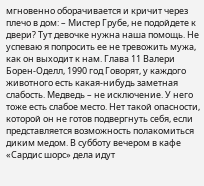мгновенно оборачивается и кричит через плечо в дом: – Мистер Грубе, не подойдете к двери? Тут девочке нужна наша помощь. Не успеваю я попросить ее не тревожить мужа, как он выходит к нам. Глава 11 Валери Борен-Оделл, 1990 год Говорят, у каждого животного есть какая‑нибудь заметная слабость. Медведь – не исключение. У него тоже есть слабое место. Нет такой опасности, которой он не готов подвергнуть себя, если представляется возможность полакомиться диким медом. В субботу вечером в кафе «Сардис шорс» дела идут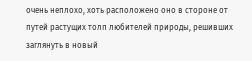очень неплохо, хоть расположено оно в стороне от путей растущих толп любителей природы, решивших заглянуть в новый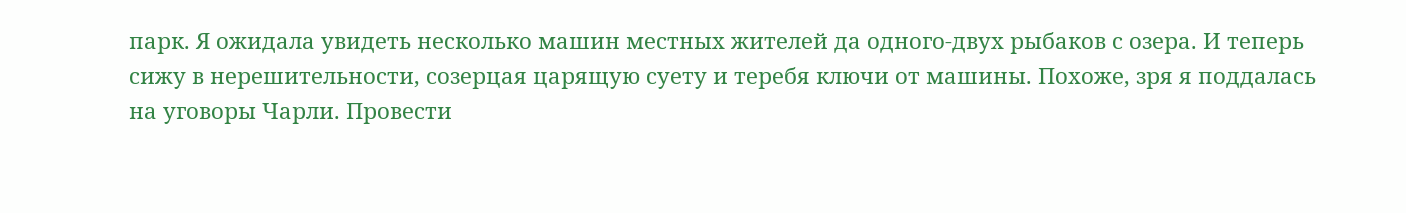парк. Я ожидала увидеть несколько машин местных жителей да одного-двух рыбаков с озера. И теперь сижу в нерешительности, созерцая царящую суету и теребя ключи от машины. Похоже, зря я поддалась на уговоры Чарли. Провести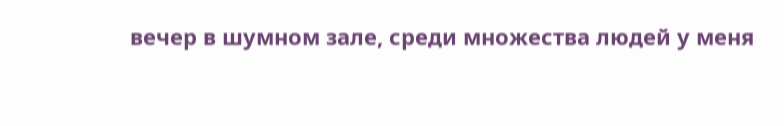вечер в шумном зале, среди множества людей у меня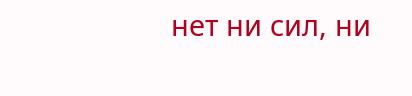нет ни сил, ни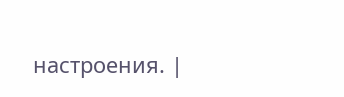настроения. |